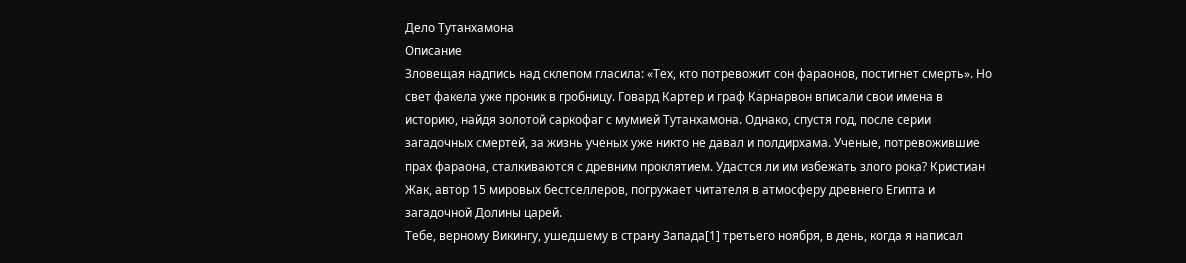Дело Тутанхамона
Описание
Зловещая надпись над склепом гласила: «Тех, кто потревожит сон фараонов, постигнет смерть». Но свет факела уже проник в гробницу. Говард Картер и граф Карнарвон вписали свои имена в историю, найдя золотой саркофаг с мумией Тутанхамона. Однако, спустя год, после серии загадочных смертей, за жизнь ученых уже никто не давал и полдирхама. Ученые, потревожившие прах фараона, сталкиваются с древним проклятием. Удастся ли им избежать злого рока? Кристиан Жак, автор 15 мировых бестселлеров, погружает читателя в атмосферу древнего Египта и загадочной Долины царей.
Тебе, верному Викингу, ушедшему в страну Запада[1] третьего ноября, в день, когда я написал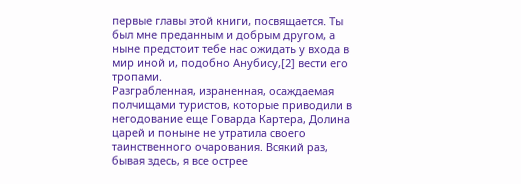первые главы этой книги, посвящается. Ты был мне преданным и добрым другом, а ныне предстоит тебе нас ожидать у входа в мир иной и, подобно Анубису,[2] вести его тропами.
Разграбленная, израненная, осаждаемая полчищами туристов, которые приводили в негодование еще Говарда Картера, Долина царей и поныне не утратила своего таинственного очарования. Всякий раз, бывая здесь, я все острее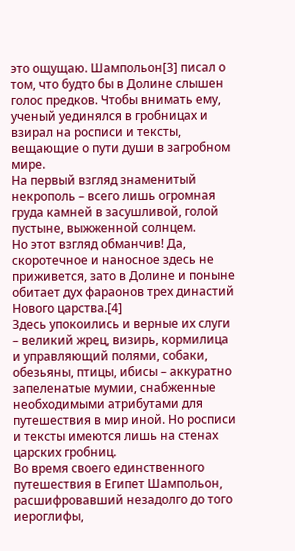это ощущаю. Шампольон[3] писал о том, что будто бы в Долине слышен голос предков. Чтобы внимать ему, ученый уединялся в гробницах и взирал на росписи и тексты, вещающие о пути души в загробном мире.
На первый взгляд знаменитый некрополь – всего лишь огромная груда камней в засушливой, голой пустыне, выжженной солнцем.
Но этот взгляд обманчив! Да, скоротечное и наносное здесь не приживется, зато в Долине и поныне обитает дух фараонов трех династий Нового царства.[4]
Здесь упокоились и верные их слуги – великий жрец, визирь, кормилица и управляющий полями, собаки, обезьяны, птицы, ибисы – аккуратно запеленатые мумии, снабженные необходимыми атрибутами для путешествия в мир иной. Но росписи и тексты имеются лишь на стенах царских гробниц.
Во время своего единственного путешествия в Египет Шампольон, расшифровавший незадолго до того иероглифы,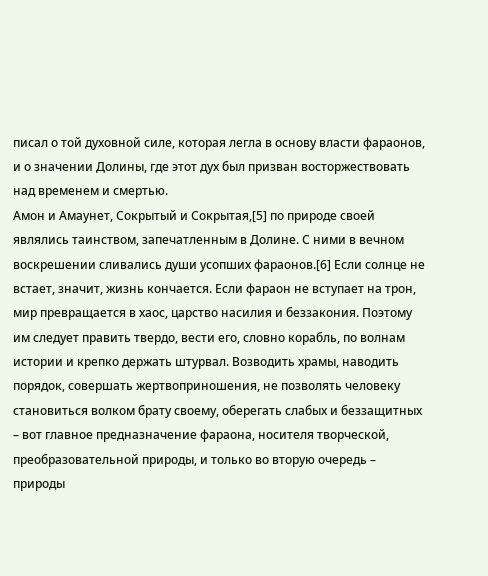писал о той духовной силе, которая легла в основу власти фараонов, и о значении Долины, где этот дух был призван восторжествовать над временем и смертью.
Амон и Амаунет, Сокрытый и Сокрытая,[5] по природе своей являлись таинством, запечатленным в Долине. С ними в вечном воскрешении сливались души усопших фараонов.[6] Если солнце не встает, значит, жизнь кончается. Если фараон не вступает на трон, мир превращается в хаос, царство насилия и беззакония. Поэтому им следует править твердо, вести его, словно корабль, по волнам истории и крепко держать штурвал. Возводить храмы, наводить порядок, совершать жертвоприношения, не позволять человеку становиться волком брату своему, оберегать слабых и беззащитных – вот главное предназначение фараона, носителя творческой, преобразовательной природы, и только во вторую очередь – природы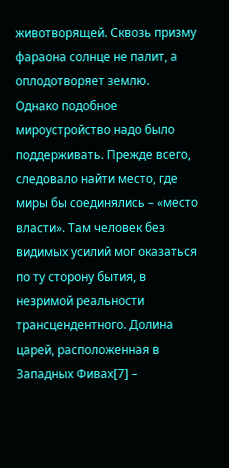животворящей. Сквозь призму фараона солнце не палит, а оплодотворяет землю.
Однако подобное мироустройство надо было поддерживать. Прежде всего, следовало найти место, где миры бы соединялись – «место власти». Там человек без видимых усилий мог оказаться по ту сторону бытия, в незримой реальности трансцендентного. Долина царей, расположенная в Западных Фивах[7] –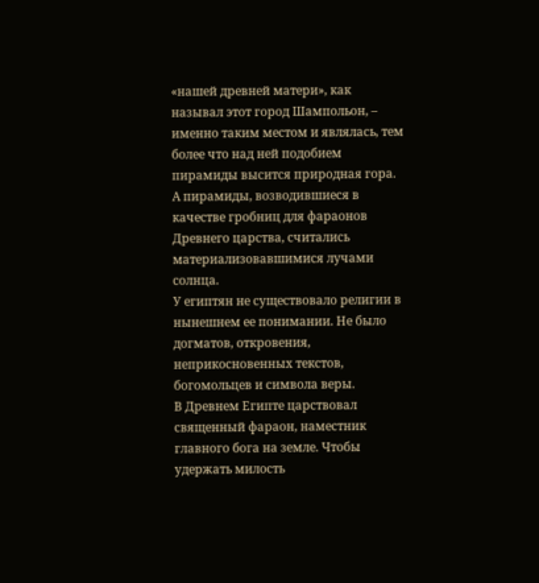«нашей древней матери», как называл этот город Шампольон, – именно таким местом и являлась, тем более что над ней подобием пирамиды высится природная гора. А пирамиды, возводившиеся в качестве гробниц для фараонов Древнего царства, считались материализовавшимися лучами солнца.
У египтян не существовало религии в нынешнем ее понимании. Не было догматов, откровения, неприкосновенных текстов, богомольцев и символа веры.
В Древнем Египте царствовал священный фараон, наместник главного бога на земле. Чтобы удержать милость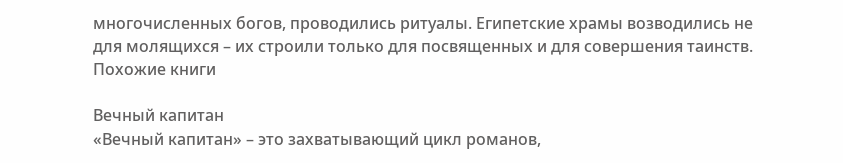многочисленных богов, проводились ритуалы. Египетские храмы возводились не для молящихся – их строили только для посвященных и для совершения таинств.
Похожие книги

Вечный капитан
«Вечный капитан» – это захватывающий цикл романов,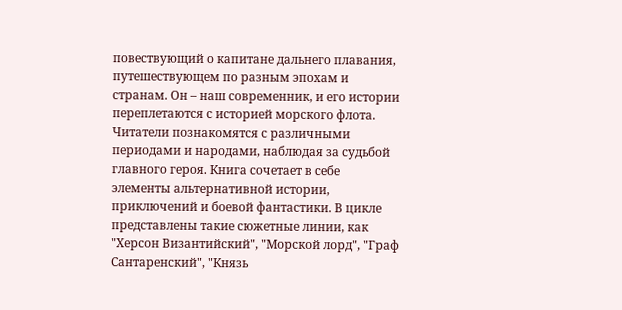повествующий о капитане дальнего плавания, путешествующем по разным эпохам и странам. Он – наш современник, и его истории переплетаются с историей морского флота. Читатели познакомятся с различными периодами и народами, наблюдая за судьбой главного героя. Книга сочетает в себе элементы альтернативной истории, приключений и боевой фантастики. В цикле представлены такие сюжетные линии, как "Херсон Византийский", "Морской лорд", "Граф Сантаренский", "Князь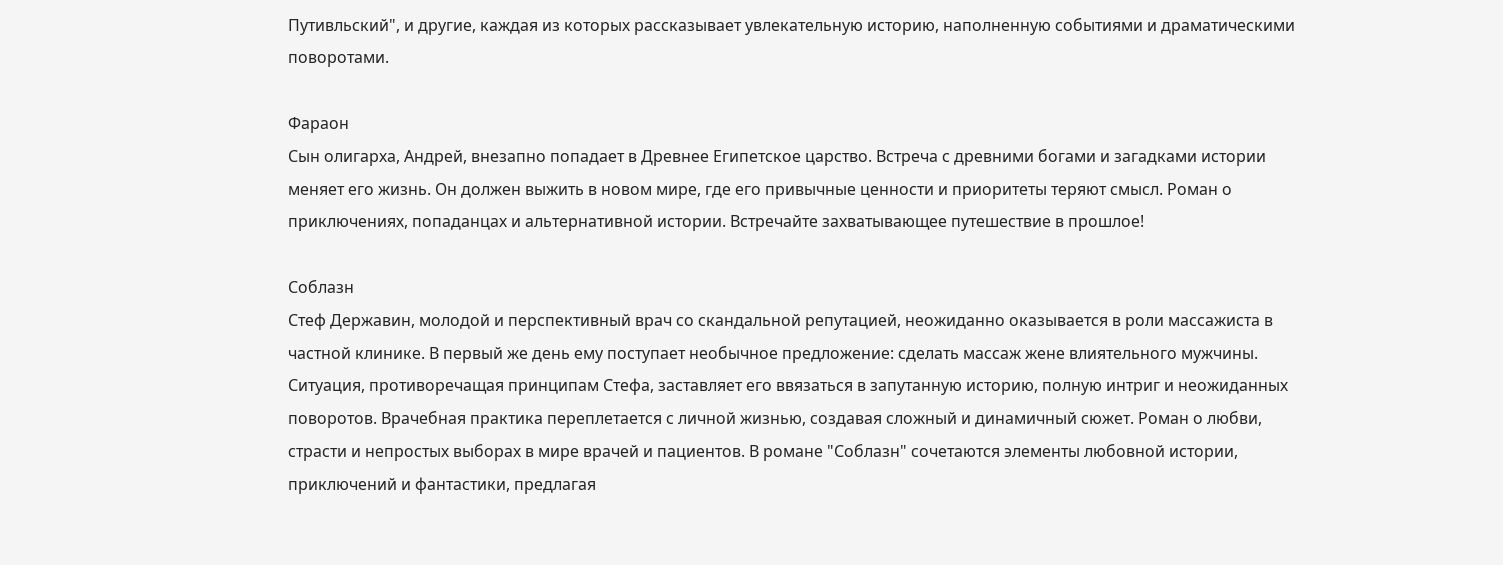Путивльский", и другие, каждая из которых рассказывает увлекательную историю, наполненную событиями и драматическими поворотами.

Фараон
Сын олигарха, Андрей, внезапно попадает в Древнее Египетское царство. Встреча с древними богами и загадками истории меняет его жизнь. Он должен выжить в новом мире, где его привычные ценности и приоритеты теряют смысл. Роман о приключениях, попаданцах и альтернативной истории. Встречайте захватывающее путешествие в прошлое!

Соблазн
Стеф Державин, молодой и перспективный врач со скандальной репутацией, неожиданно оказывается в роли массажиста в частной клинике. В первый же день ему поступает необычное предложение: сделать массаж жене влиятельного мужчины. Ситуация, противоречащая принципам Стефа, заставляет его ввязаться в запутанную историю, полную интриг и неожиданных поворотов. Врачебная практика переплетается с личной жизнью, создавая сложный и динамичный сюжет. Роман о любви, страсти и непростых выборах в мире врачей и пациентов. В романе "Соблазн" сочетаются элементы любовной истории, приключений и фантастики, предлагая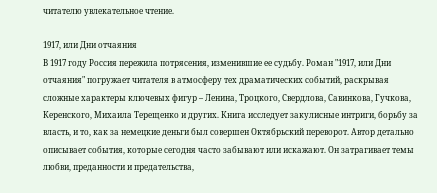читателю увлекательное чтение.

1917, или Дни отчаяния
В 1917 году Россия пережила потрясения, изменившие ее судьбу. Роман "1917, или Дни отчаяния" погружает читателя в атмосферу тех драматических событий, раскрывая сложные характеры ключевых фигур – Ленина, Троцкого, Свердлова, Савинкова, Гучкова, Керенского, Михаила Терещенко и других. Книга исследует закулисные интриги, борьбу за власть, и то, как за немецкие деньги был совершен Октябрьский переворот. Автор детально описывает события, которые сегодня часто забывают или искажают. Он затрагивает темы любви, преданности и предательства,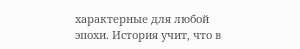характерные для любой эпохи. История учит, что в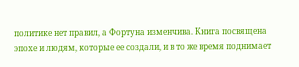политике нет правил, а Фортуна изменчива. Книга посвящена эпохе и людям, которые ее создали, и в то же время поднимает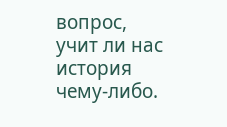вопрос, учит ли нас история чему-либо.